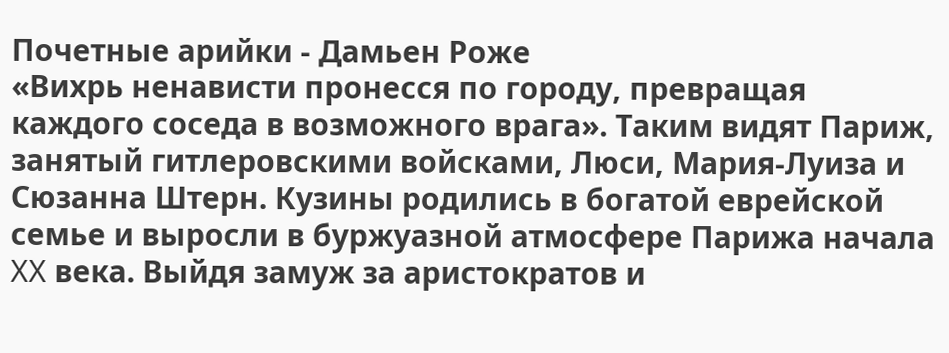Почетные арийки - Дамьен Роже
«Вихрь ненависти пронесся по городу, превращая каждого соседа в возможного врага». Таким видят Париж, занятый гитлеровскими войсками, Люси, Мария-Луиза и Сюзанна Штерн. Кузины родились в богатой еврейской семье и выросли в буржуазной атмосфере Парижа начала XX века. Выйдя замуж за аристократов и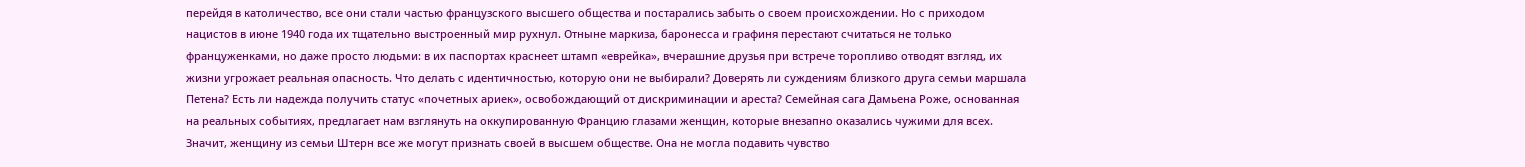перейдя в католичество, все они стали частью французского высшего общества и постарались забыть о своем происхождении. Но с приходом нацистов в июне 1940 года их тщательно выстроенный мир рухнул. Отныне маркиза, баронесса и графиня перестают считаться не только француженками, но даже просто людьми: в их паспортах краснеет штамп «еврейка», вчерашние друзья при встрече торопливо отводят взгляд, их жизни угрожает реальная опасность. Что делать с идентичностью, которую они не выбирали? Доверять ли суждениям близкого друга семьи маршала Петена? Есть ли надежда получить статус «почетных ариек», освобождающий от дискриминации и ареста? Семейная сага Дамьена Роже, основанная на реальных событиях, предлагает нам взглянуть на оккупированную Францию глазами женщин, которые внезапно оказались чужими для всех. Значит, женщину из семьи Штерн все же могут признать своей в высшем обществе. Она не могла подавить чувство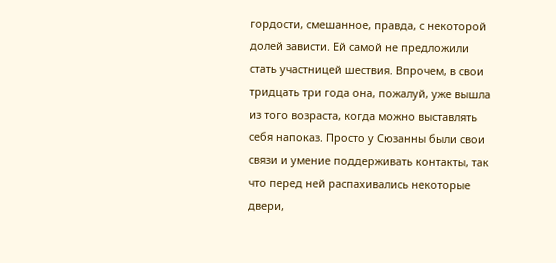гордости, смешанное, правда, с некоторой долей зависти. Ей самой не предложили стать участницей шествия. Впрочем, в свои тридцать три года она, пожалуй, уже вышла из того возраста, когда можно выставлять себя напоказ. Просто у Сюзанны были свои связи и умение поддерживать контакты, так что перед ней распахивались некоторые двери,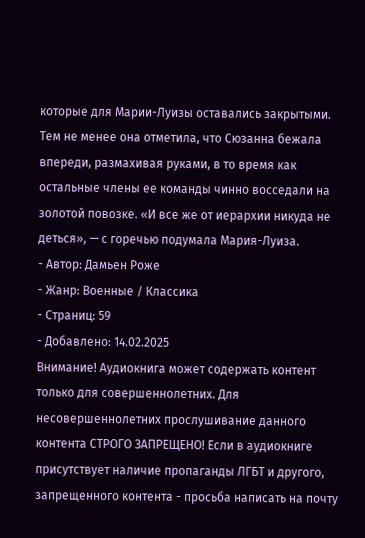которые для Марии-Луизы оставались закрытыми. Тем не менее она отметила, что Сюзанна бежала впереди, размахивая руками, в то время как остальные члены ее команды чинно восседали на золотой повозке. «И все же от иерархии никуда не деться», — с горечью подумала Мария-Луиза.
- Автор: Дамьен Роже
- Жанр: Военные / Классика
- Страниц: 59
- Добавлено: 14.02.2025
Внимание! Аудиокнига может содержать контент только для совершеннолетних. Для несовершеннолетних прослушивание данного контента СТРОГО ЗАПРЕЩЕНО! Если в аудиокниге присутствует наличие пропаганды ЛГБТ и другого, запрещенного контента - просьба написать на почту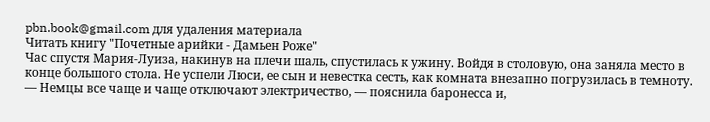pbn.book@gmail.com для удаления материала
Читать книгу "Почетные арийки - Дамьен Роже"
Час спустя Мария-Луиза, накинув на плечи шаль, спустилась к ужину. Войдя в столовую, она заняла место в конце большого стола. Не успели Люси, ее сын и невестка сесть, как комната внезапно погрузилась в темноту.
— Немцы все чаще и чаще отключают электричество, — пояснила баронесса и,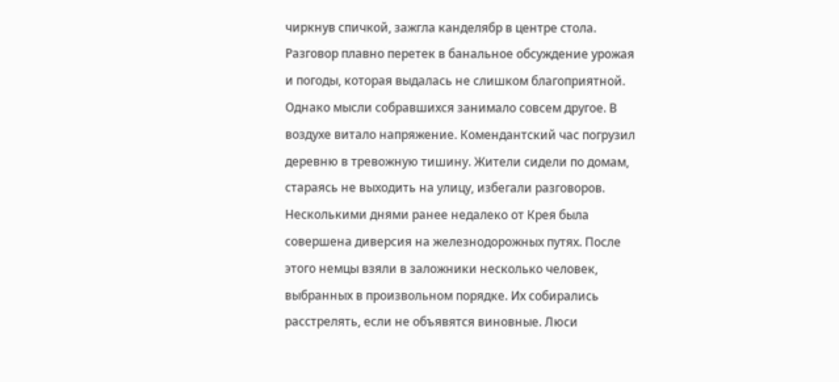чиркнув спичкой, зажгла канделябр в центре стола.
Разговор плавно перетек в банальное обсуждение урожая и погоды, которая выдалась не слишком благоприятной. Однако мысли собравшихся занимало совсем другое. В воздухе витало напряжение. Комендантский час погрузил деревню в тревожную тишину. Жители сидели по домам, стараясь не выходить на улицу, избегали разговоров. Несколькими днями ранее недалеко от Крея была совершена диверсия на железнодорожных путях. После этого немцы взяли в заложники несколько человек, выбранных в произвольном порядке. Их собирались расстрелять, если не объявятся виновные. Люси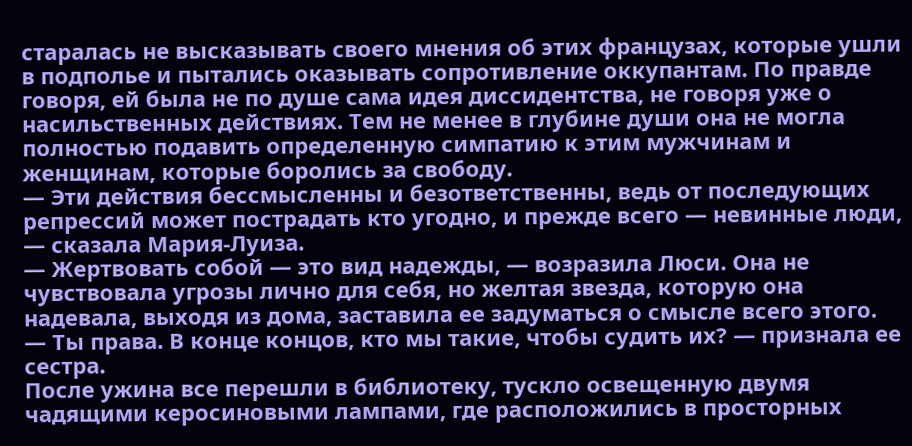старалась не высказывать своего мнения об этих французах, которые ушли в подполье и пытались оказывать сопротивление оккупантам. По правде говоря, ей была не по душе сама идея диссидентства, не говоря уже о насильственных действиях. Тем не менее в глубине души она не могла полностью подавить определенную симпатию к этим мужчинам и женщинам, которые боролись за свободу.
— Эти действия бессмысленны и безответственны, ведь от последующих репрессий может пострадать кто угодно, и прежде всего — невинные люди, — сказала Мария-Луиза.
— Жертвовать собой — это вид надежды, — возразила Люси. Она не чувствовала угрозы лично для себя, но желтая звезда, которую она надевала, выходя из дома, заставила ее задуматься о смысле всего этого.
— Ты права. В конце концов, кто мы такие, чтобы судить их? — признала ее сестра.
После ужина все перешли в библиотеку, тускло освещенную двумя чадящими керосиновыми лампами, где расположились в просторных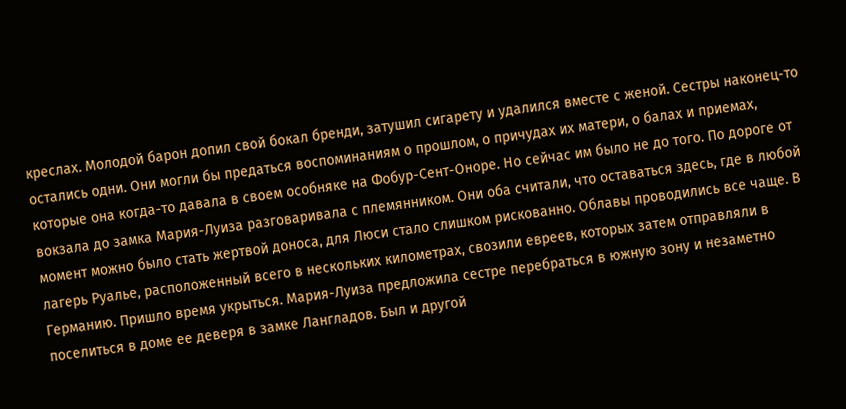креслах. Молодой барон допил свой бокал бренди, затушил сигарету и удалился вместе с женой. Сестры наконец-то остались одни. Они могли бы предаться воспоминаниям о прошлом, о причудах их матери, о балах и приемах, которые она когда-то давала в своем особняке на Фобур-Сент-Оноре. Но сейчас им было не до того. По дороге от вокзала до замка Мария-Луиза разговаривала с племянником. Они оба считали, что оставаться здесь, где в любой момент можно было стать жертвой доноса, для Люси стало слишком рискованно. Облавы проводились все чаще. В лагерь Руалье, расположенный всего в нескольких километрах, свозили евреев, которых затем отправляли в Германию. Пришло время укрыться. Мария-Луиза предложила сестре перебраться в южную зону и незаметно поселиться в доме ее деверя в замке Лангладов. Был и другой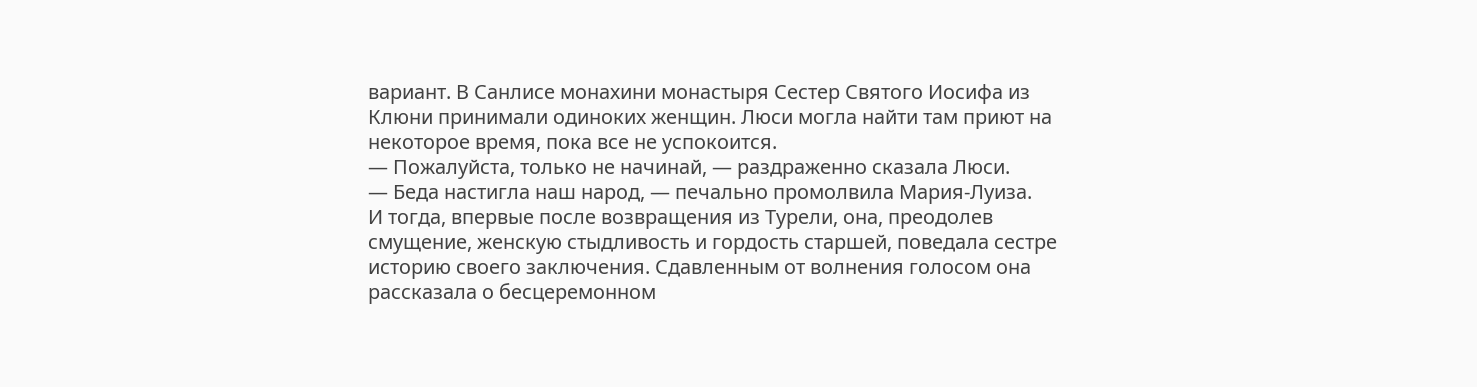вариант. В Санлисе монахини монастыря Сестер Святого Иосифа из Клюни принимали одиноких женщин. Люси могла найти там приют на некоторое время, пока все не успокоится.
— Пожалуйста, только не начинай, — раздраженно сказала Люси.
— Беда настигла наш народ, — печально промолвила Мария-Луиза.
И тогда, впервые после возвращения из Турели, она, преодолев смущение, женскую стыдливость и гордость старшей, поведала сестре историю своего заключения. Сдавленным от волнения голосом она рассказала о бесцеремонном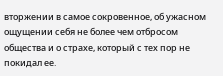вторжении в самое сокровенное, об ужасном ощущении себя не более чем отбросом общества и о страхе, который с тех пор не покидал ее.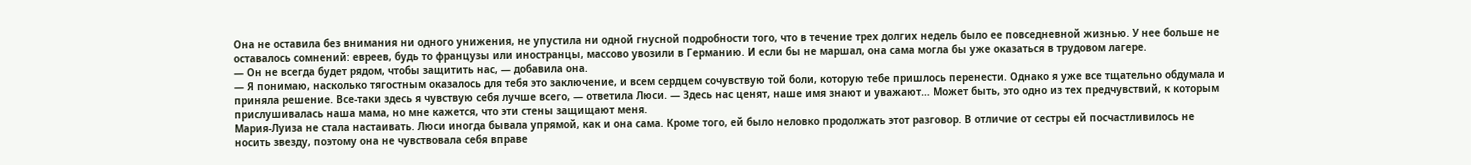Она не оставила без внимания ни одного унижения, не упустила ни одной гнусной подробности того, что в течение трех долгих недель было ее повседневной жизнью. У нее больше не оставалось сомнений: евреев, будь то французы или иностранцы, массово увозили в Германию. И если бы не маршал, она сама могла бы уже оказаться в трудовом лагере.
— Он не всегда будет рядом, чтобы защитить нас, — добавила она.
— Я понимаю, насколько тягостным оказалось для тебя это заключение, и всем сердцем сочувствую той боли, которую тебе пришлось перенести. Однако я уже все тщательно обдумала и приняла решение. Все-таки здесь я чувствую себя лучше всего, — ответила Люси. — Здесь нас ценят, наше имя знают и уважают… Может быть, это одно из тех предчувствий, к которым прислушивалась наша мама, но мне кажется, что эти стены защищают меня.
Мария-Луиза не стала настаивать. Люси иногда бывала упрямой, как и она сама. Кроме того, ей было неловко продолжать этот разговор. В отличие от сестры ей посчастливилось не носить звезду, поэтому она не чувствовала себя вправе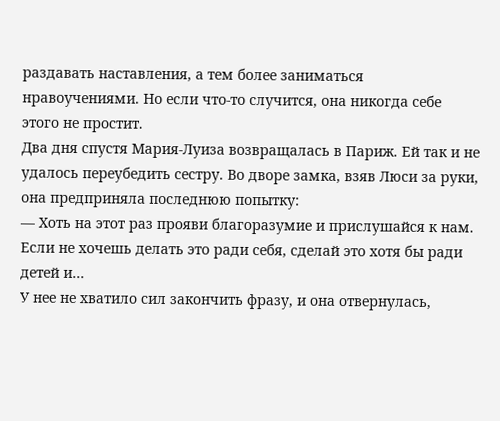раздавать наставления, а тем более заниматься нравоучениями. Но если что-то случится, она никогда себе этого не простит.
Два дня спустя Мария-Луиза возвращалась в Париж. Ей так и не удалось переубедить сестру. Во дворе замка, взяв Люси за руки, она предприняла последнюю попытку:
— Хоть на этот раз прояви благоразумие и прислушайся к нам. Если не хочешь делать это ради себя, сделай это хотя бы ради детей и…
У нее не хватило сил закончить фразу, и она отвернулась,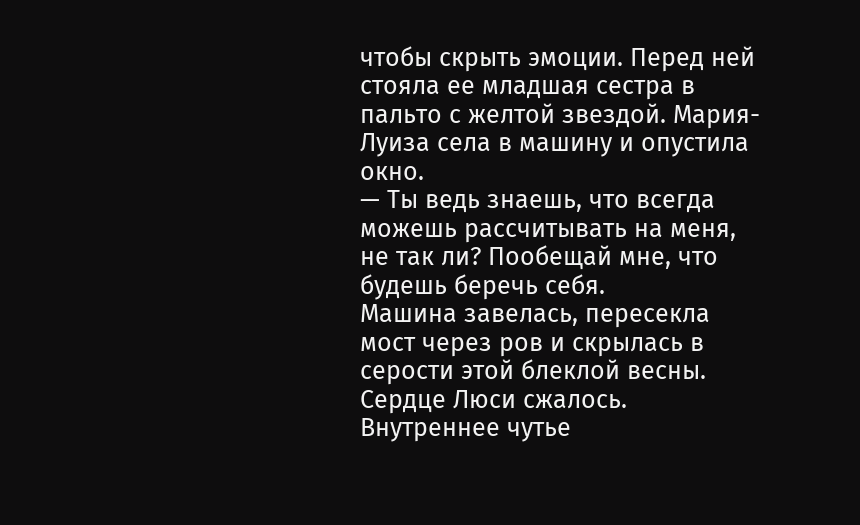чтобы скрыть эмоции. Перед ней стояла ее младшая сестра в пальто с желтой звездой. Мария-Луиза села в машину и опустила окно.
— Ты ведь знаешь, что всегда можешь рассчитывать на меня, не так ли? Пообещай мне, что будешь беречь себя.
Машина завелась, пересекла мост через ров и скрылась в серости этой блеклой весны. Сердце Люси сжалось. Внутреннее чутье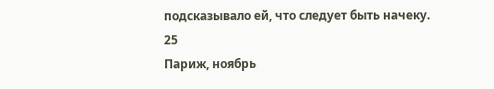подсказывало ей, что следует быть начеку.
25
Париж, ноябрь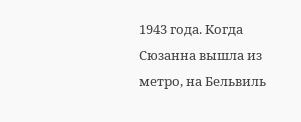1943 года. Когда Сюзанна вышла из метро, на Бельвиль